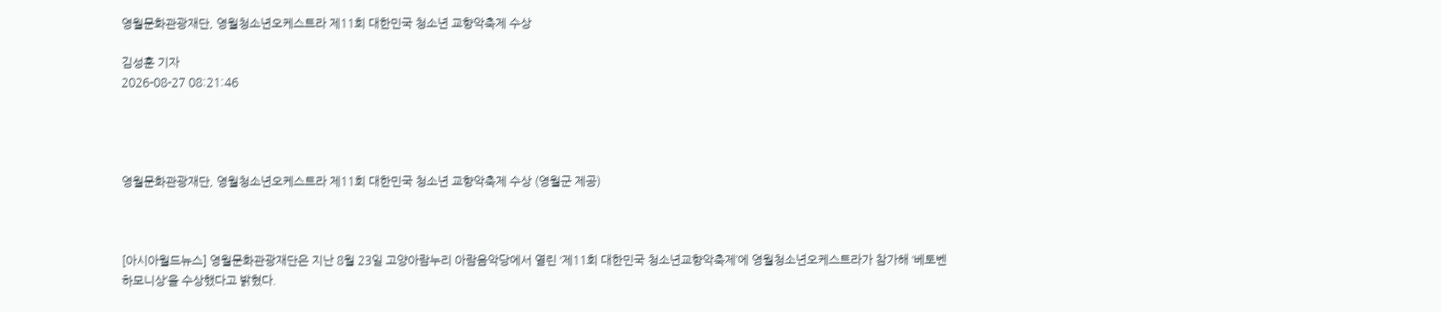영월문화관광재단, 영월청소년오케스트라 제11회 대한민국 청소년 교향악축제 수상

김성훈 기자
2026-08-27 08:21:46




영월문화관광재단, 영월청소년오케스트라 제11회 대한민국 청소년 교향악축제 수상 (영월군 제공)



[아시아월드뉴스] 영월문화관광재단은 지난 8월 23일 고양아람누리 아람음악당에서 열린 ‘제11회 대한민국 청소년교향악축제’에 영월청소년오케스트라가 참가해 ‘베토벤 하모니상’을 수상했다고 밝혔다.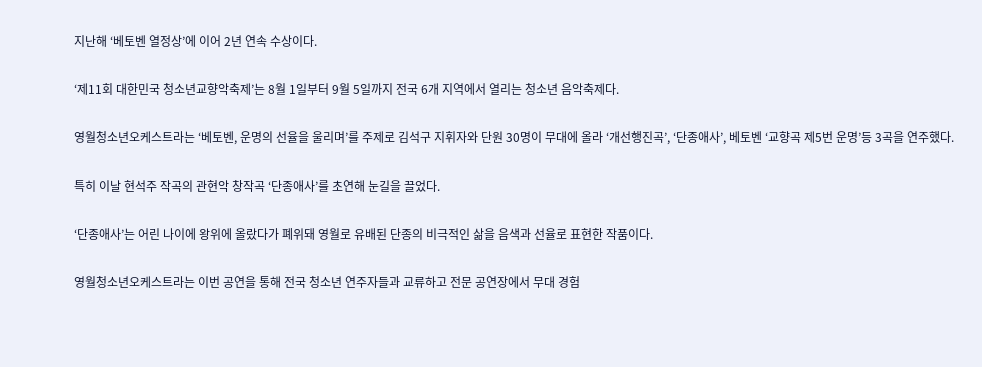지난해 ‘베토벤 열정상’에 이어 2년 연속 수상이다.

‘제11회 대한민국 청소년교향악축제’는 8월 1일부터 9월 5일까지 전국 6개 지역에서 열리는 청소년 음악축제다.

영월청소년오케스트라는 ‘베토벤, 운명의 선율을 울리며’를 주제로 김석구 지휘자와 단원 30명이 무대에 올라 ‘개선행진곡’, ‘단종애사’, 베토벤 ‘교향곡 제5번 운명’등 3곡을 연주했다.

특히 이날 현석주 작곡의 관현악 창작곡 ‘단종애사’를 초연해 눈길을 끌었다.

‘단종애사’는 어린 나이에 왕위에 올랐다가 폐위돼 영월로 유배된 단종의 비극적인 삶을 음색과 선율로 표현한 작품이다.

영월청소년오케스트라는 이번 공연을 통해 전국 청소년 연주자들과 교류하고 전문 공연장에서 무대 경험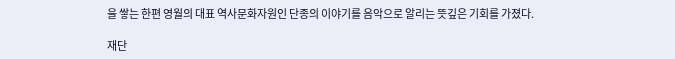을 쌓는 한편 영월의 대표 역사문화자원인 단종의 이야기를 음악으로 알리는 뜻깊은 기회를 가졌다.

재단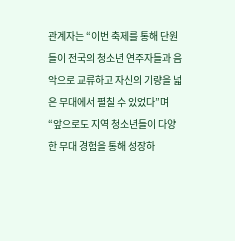관계자는 “이번 축제를 통해 단원들이 전국의 청소년 연주자들과 음악으로 교류하고 자신의 기량을 넓은 무대에서 펼칠 수 있었다”며 “앞으로도 지역 청소년들이 다양한 무대 경험을 통해 성장하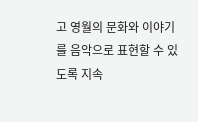고 영월의 문화와 이야기를 음악으로 표현할 수 있도록 지속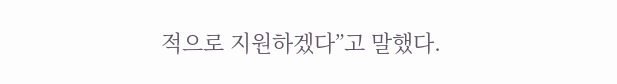적으로 지원하겠다”고 말했다.